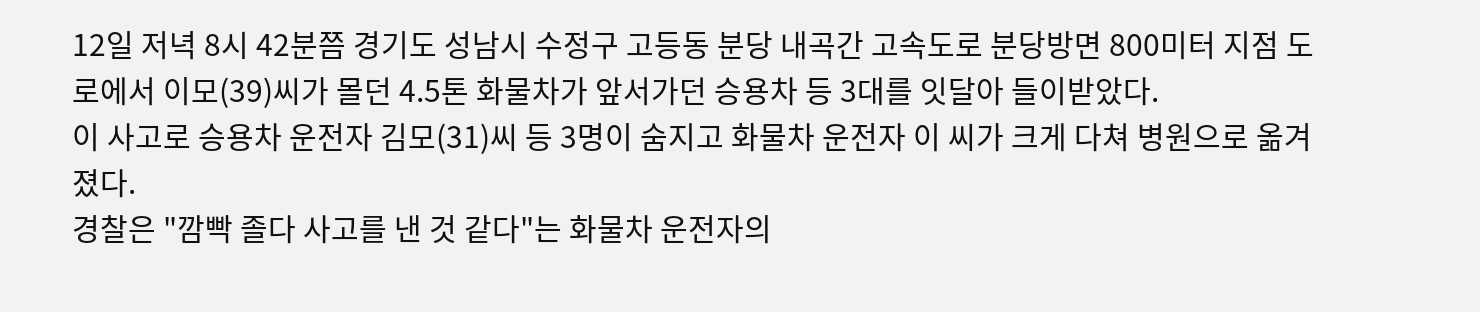12일 저녁 8시 42분쯤 경기도 성남시 수정구 고등동 분당 내곡간 고속도로 분당방면 800미터 지점 도로에서 이모(39)씨가 몰던 4.5톤 화물차가 앞서가던 승용차 등 3대를 잇달아 들이받았다.
이 사고로 승용차 운전자 김모(31)씨 등 3명이 숨지고 화물차 운전자 이 씨가 크게 다쳐 병원으로 옮겨졌다.
경찰은 "깜빡 졸다 사고를 낸 것 같다"는 화물차 운전자의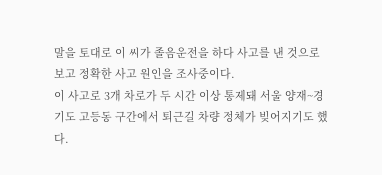말을 토대로 이 씨가 졸음운전을 하다 사고를 낸 것으로 보고 정확한 사고 원인을 조사중이다.
이 사고로 3개 차로가 두 시간 이상 통제돼 서울 양재~경기도 고등동 구간에서 퇴근길 차량 정체가 빚어지기도 했다.